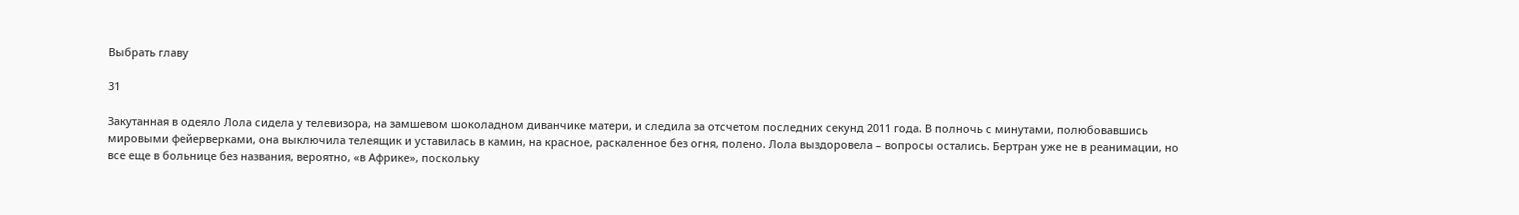Выбрать главу

31

Закутанная в одеяло Лола сидела у телевизора, на замшевом шоколадном диванчике матери, и следила за отсчетом последних секунд 2011 года. В полночь с минутами, полюбовавшись мировыми фейерверками, она выключила телеящик и уставилась в камин, на красное, раскаленное без огня, полено. Лола выздоровела – вопросы остались. Бертран уже не в реанимации, но все еще в больнице без названия, вероятно, «в Африке», поскольку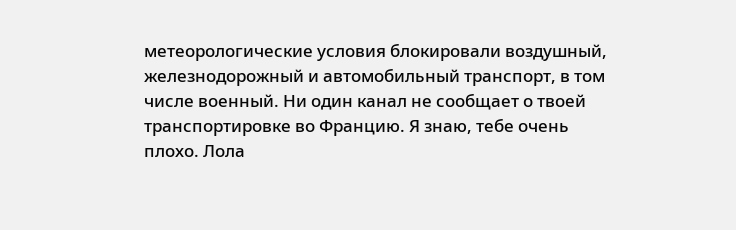метеорологические условия блокировали воздушный, железнодорожный и автомобильный транспорт, в том числе военный. Ни один канал не сообщает о твоей транспортировке во Францию. Я знаю, тебе очень плохо. Лола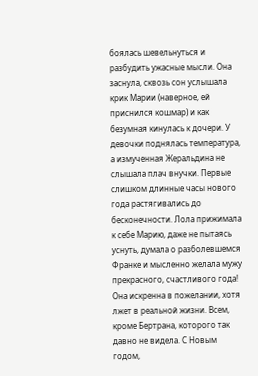боялась шевельнуться и разбудить ужасные мысли. Она заснула, сквозь сон услышала крик Марии (наверное, ей приснился кошмар) и как безумная кинулась к дочери. У девочки поднялась температура, а измученная Жеральдина не слышала плач внучки. Первые слишком длинные часы нового года растягивались до бесконечности. Лола прижимала к себе Марию, даже не пытаясь уснуть, думала о разболевшемся Франке и мысленно желала мужу прекрасного, счастливого года! Она искренна в пожелании, хотя лжет в реальной жизни. Всем, кроме Бертрана, которого так давно не видела. С Новым годом,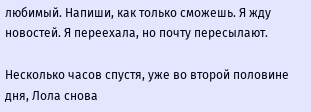любимый. Напиши, как только сможешь. Я жду новостей. Я переехала, но почту пересылают.

Несколько часов спустя, уже во второй половине дня, Лола снова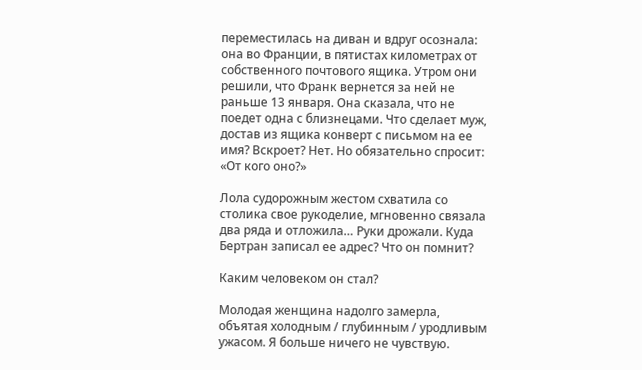переместилась на диван и вдруг осознала: она во Франции, в пятистах километрах от собственного почтового ящика. Утром они решили, что Франк вернется за ней не раньше 13 января. Она сказала, что не поедет одна с близнецами. Что сделает муж, достав из ящика конверт с письмом на ее имя? Вскроет? Нет. Но обязательно спросит: «От кого оно?»

Лола судорожным жестом схватила со столика свое рукоделие, мгновенно связала два ряда и отложила… Руки дрожали. Куда Бертран записал ее адрес? Что он помнит?

Каким человеком он стал?

Молодая женщина надолго замерла, объятая холодным / глубинным / уродливым ужасом. Я больше ничего не чувствую.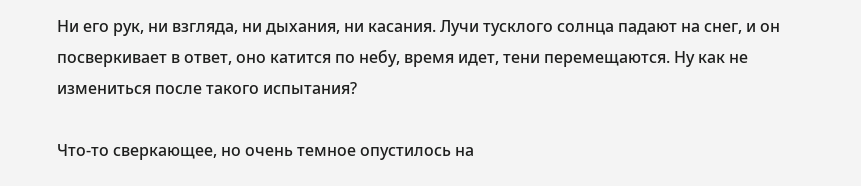Ни его рук, ни взгляда, ни дыхания, ни касания. Лучи тусклого солнца падают на снег, и он посверкивает в ответ, оно катится по небу, время идет, тени перемещаются. Ну как не измениться после такого испытания?

Что-то сверкающее, но очень темное опустилось на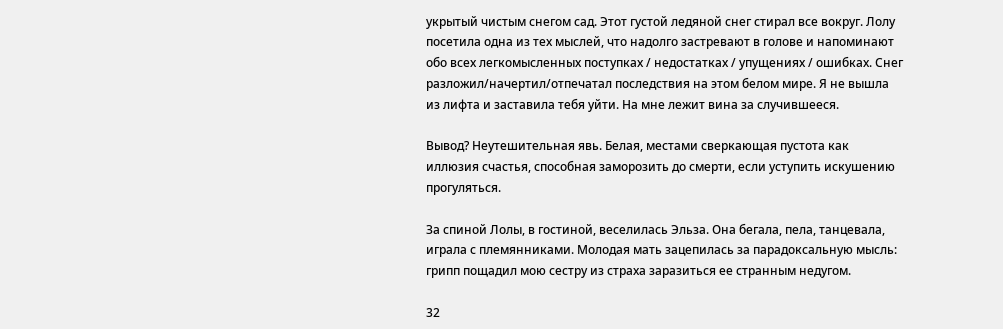укрытый чистым снегом сад. Этот густой ледяной снег стирал все вокруг. Лолу посетила одна из тех мыслей, что надолго застревают в голове и напоминают обо всех легкомысленных поступках / недостатках / упущениях / ошибках. Снег разложил/начертил/отпечатал последствия на этом белом мире. Я не вышла из лифта и заставила тебя уйти. На мне лежит вина за случившееся.

Вывод? Неутешительная явь. Белая, местами сверкающая пустота как иллюзия счастья, способная заморозить до смерти, если уступить искушению прогуляться.

За спиной Лолы, в гостиной, веселилась Эльза. Она бегала, пела, танцевала, играла с племянниками. Молодая мать зацепилась за парадоксальную мысль: грипп пощадил мою сестру из страха заразиться ее странным недугом.

32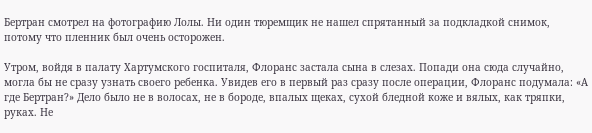Бертран смотрел на фотографию Лолы. Ни один тюремщик не нашел спрятанный за подкладкой снимок, потому что пленник был очень осторожен.

Утром, войдя в палату Хартумского госпиталя, Флоранс застала сына в слезах. Попади она сюда случайно, могла бы не сразу узнать своего ребенка. Увидев его в первый раз сразу после операции, Флоранс подумала: «А где Бертран?» Дело было не в волосах, не в бороде, впалых щеках, сухой бледной коже и вялых, как тряпки, руках. Не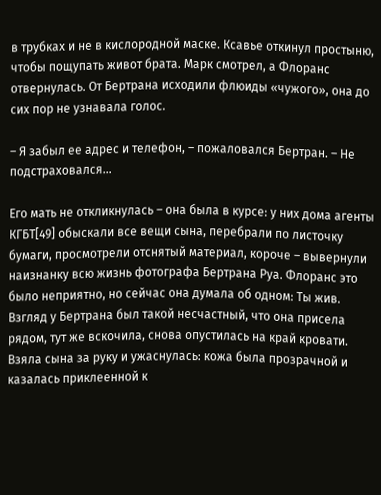в трубках и не в кислородной маске. Ксавье откинул простыню, чтобы пощупать живот брата. Марк смотрел, а Флоранс отвернулась. От Бертрана исходили флюиды «чужого», она до сих пор не узнавала голос.

– Я забыл ее адрес и телефон, – пожаловался Бертран. – Не подстраховался…

Его мать не откликнулась – она была в курсе: у них дома агенты КГБТ[49] обыскали все вещи сына, перебрали по листочку бумаги, просмотрели отснятый материал, короче – вывернули наизнанку всю жизнь фотографа Бертрана Руа. Флоранс это было неприятно, но сейчас она думала об одном: Ты жив. Взгляд у Бертрана был такой несчастный, что она присела рядом, тут же вскочила, снова опустилась на край кровати. Взяла сына за руку и ужаснулась: кожа была прозрачной и казалась приклеенной к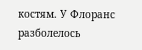костям. У Флоранс разболелось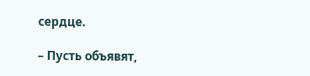сердце.

– Пусть объявят,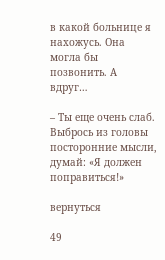в какой больнице я нахожусь. Она могла бы позвонить. А вдруг…

– Ты еще очень слаб. Выбрось из головы посторонние мысли, думай: «Я должен поправиться!»

вернуться

49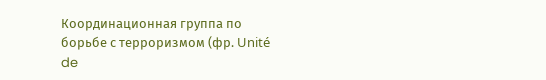Координационная группа по борьбе с терроризмом (фр. Unité de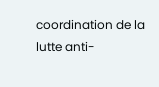coordination de la lutte anti-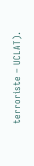terroriste – UCLAT).